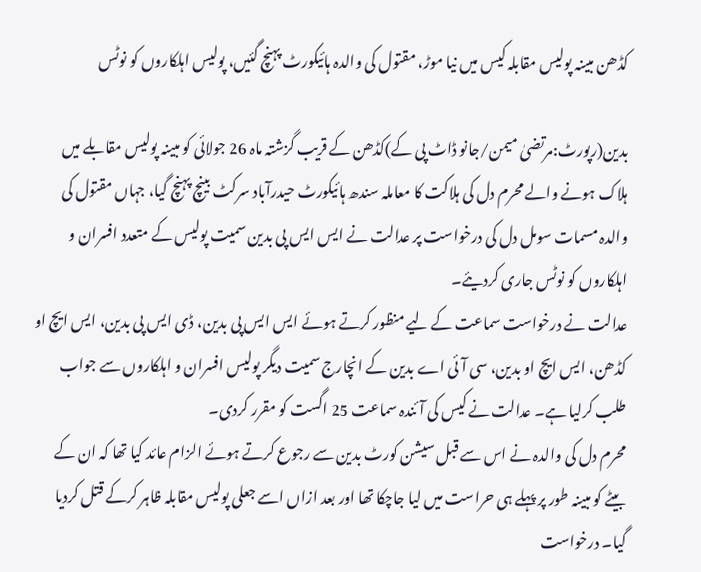کڈھن مبینہ پولیس مقابلہ کیس میں نیا موڑ، مقتول کی والدہ ہائیکورٹ پہنچ گئیں، پولیس اہلکاروں کو نوٹس

بدین(رپورٹ:مرتضیٰ میمن/جانو ڈاٹ پی کے)کڈھن کے قریب گزشتہ ماہ 26 جولائی کو مبینہ پولیس مقابلے میں ہلاک ہونے والے محرم دل کی ہلاکت کا معاملہ سندھ ہائیکورٹ حیدرآباد سرکٹ بینچ پہنچ گیا، جہاں مقتول کی والدہ مسمات سومل دل کی درخواست پر عدالت نے ایس ایس پی بدین سمیت پولیس کے متعدد افسران و اہلکاروں کو نوٹس جاری کردیئے۔
عدالت نے درخواست سماعت کے لیے منظور کرتے ہوئے ایس ایس پی بدین، ڈی ایس پی بدین، ایس ایچ او کڈھن، ایس ایچ او بدین، سی آئی اے بدین کے انچارج سمیت دیگر پولیس افسران و اہلکاروں سے جواب طلب کرلیا ہے۔ عدالت نے کیس کی آئندہ سماعت 25 اگست کو مقرر کردی۔
محرم دل کی والدہ نے اس سے قبل سیشن کورٹ بدین سے رجوع کرتے ہوئے الزام عائد کیا تھا کہ ان کے بیٹے کو مبینہ طور پر پہلے ہی حراست میں لیا جاچکا تھا اور بعد ازاں اسے جعلی پولیس مقابلہ ظاہر کرکے قتل کردیا گیا۔ درخواست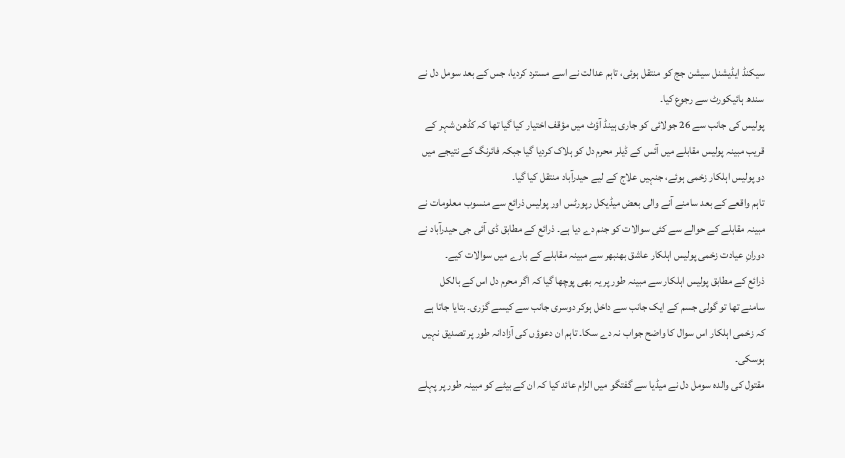سیکنڈ ایڈیشنل سیشن جج کو منتقل ہوئی، تاہم عدالت نے اسے مسترد کردیا، جس کے بعد سومل دل نے سندھ ہائیکورٹ سے رجوع کیا۔
پولیس کی جانب سے 26 جولائی کو جاری ہینڈ آؤٹ میں مؤقف اختیار کیا گیا تھا کہ کڈھن شہر کے قریب مبینہ پولیس مقابلے میں آئس کے ڈیلر محرم دل کو ہلاک کردیا گیا جبکہ فائرنگ کے نتیجے میں دو پولیس اہلکار زخمی ہوئے، جنہیں علاج کے لیے حیدرآباد منتقل کیا گیا۔
تاہم واقعے کے بعد سامنے آنے والی بعض میڈیکل رپورٹس اور پولیس ذرائع سے منسوب معلومات نے مبینہ مقابلے کے حوالے سے کئی سوالات کو جنم دے دیا ہے۔ ذرائع کے مطابق ڈی آئی جی حیدرآباد نے دورانِ عیادت زخمی پولیس اہلکار عاشق بھنبھر سے مبینہ مقابلے کے بارے میں سوالات کیے۔
ذرائع کے مطابق پولیس اہلکار سے مبینہ طور پر یہ بھی پوچھا گیا کہ اگر محرم دل اس کے بالکل سامنے تھا تو گولی جسم کے ایک جانب سے داخل ہوکر دوسری جانب سے کیسے گزری۔ بتایا جاتا ہے کہ زخمی اہلکار اس سوال کا واضح جواب نہ دے سکا۔ تاہم ان دعوؤں کی آزادانہ طور پر تصدیق نہیں ہوسکی۔
مقتول کی والدہ سومل دل نے میڈیا سے گفتگو میں الزام عائد کیا کہ ان کے بیٹے کو مبینہ طور پر پہلے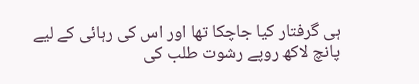ہی گرفتار کیا جاچکا تھا اور اس کی رہائی کے لیے پانچ لاکھ روپے رشوت طلب کی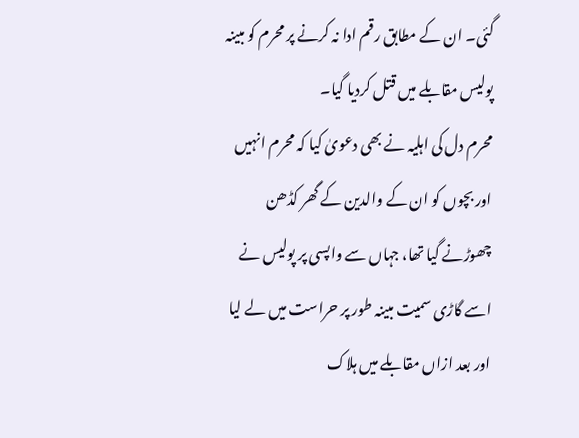گئی۔ ان کے مطابق رقم ادا نہ کرنے پر محرم کو مبینہ پولیس مقابلے میں قتل کردیا گیا۔
محرم دل کی اہلیہ نے بھی دعویٰ کیا کہ محرم انہیں اور بچوں کو ان کے والدین کے گھر کڈھن چھوڑنے گیا تھا، جہاں سے واپسی پر پولیس نے اسے گاڑی سمیت مبینہ طور پر حراست میں لے لیا اور بعد ازاں مقابلے میں ہلاک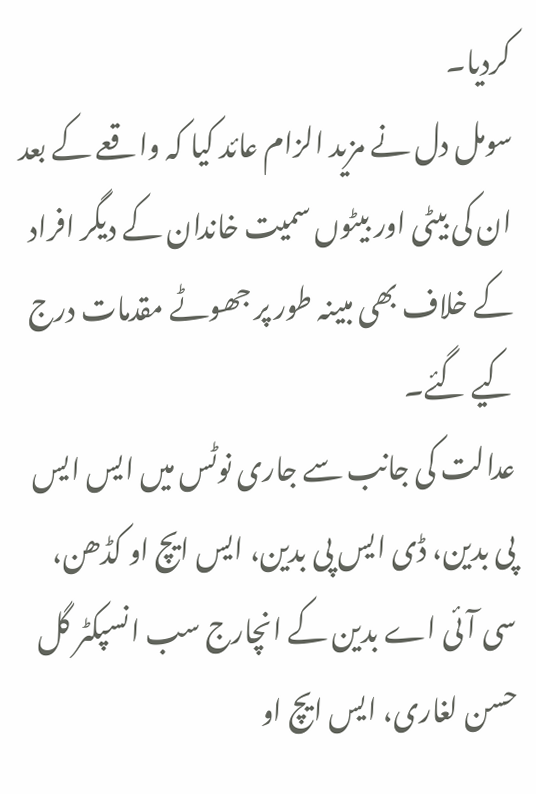کردیا۔
سومل دل نے مزید الزام عائد کیا کہ واقعے کے بعد ان کی بیٹی اور بیٹوں سمیت خاندان کے دیگر افراد کے خلاف بھی مبینہ طور پر جھوٹے مقدمات درج کیے گئے۔
عدالت کی جانب سے جاری نوٹس میں ایس ایس پی بدین، ڈی ایس پی بدین، ایس ایچ او کڈھن، سی آئی اے بدین کے انچارج سب انسپکٹر گل حسن لغاری، ایس ایچ او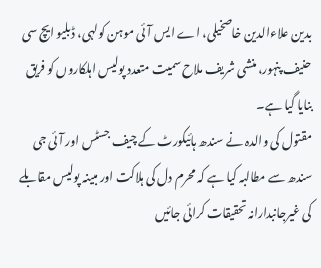بدین علاءالدین خاصخیلی، اے ایس آئی موہن کولہی، ڈبلیو ایچ سی حنیف پنہور، منشی شریف ملاح سمیت متعدد پولیس اہلکاروں کو فریق بنایا گیا ہے۔
مقتول کی والدہ نے سندھ ہائیکورٹ کے چیف جسٹس اور آئی جی سندھ سے مطالبہ کیا ہے کہ محرم دل کی ہلاکت اور مبینہ پولیس مقابلے کی غیرجانبدارانہ تحقیقات کرائی جائیں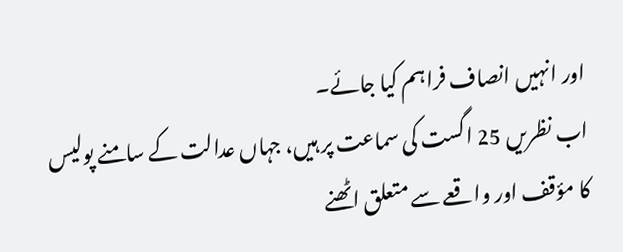اور انہیں انصاف فراہم کیا جائے۔
اب نظریں 25 اگست کی سماعت پر ہیں، جہاں عدالت کے سامنے پولیس کا مؤقف اور واقعے سے متعلق اٹھنے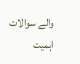والے سوالات اہمیت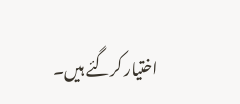اختیار کرگئے ہیں۔